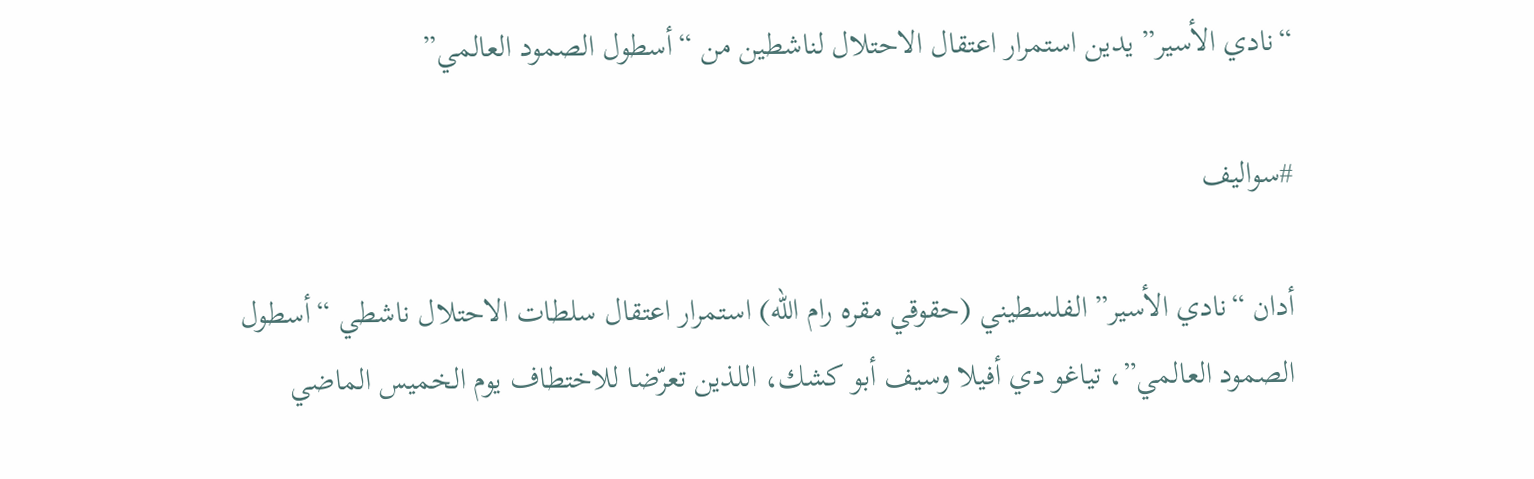“نادي الأسير” يدين استمرار اعتقال الاحتلال لناشطين من “أسطول الصمود العالمي”

#سواليف

أدان “نادي الأسير” الفلسطيني (حقوقي مقره رام الله) استمرار اعتقال سلطات الاحتلال ناشطي “أسطول الصمود العالمي”، تياغو دي أفيلا وسيف أبو كشك، اللذين تعرّضا للاختطاف يوم الخميس الماضي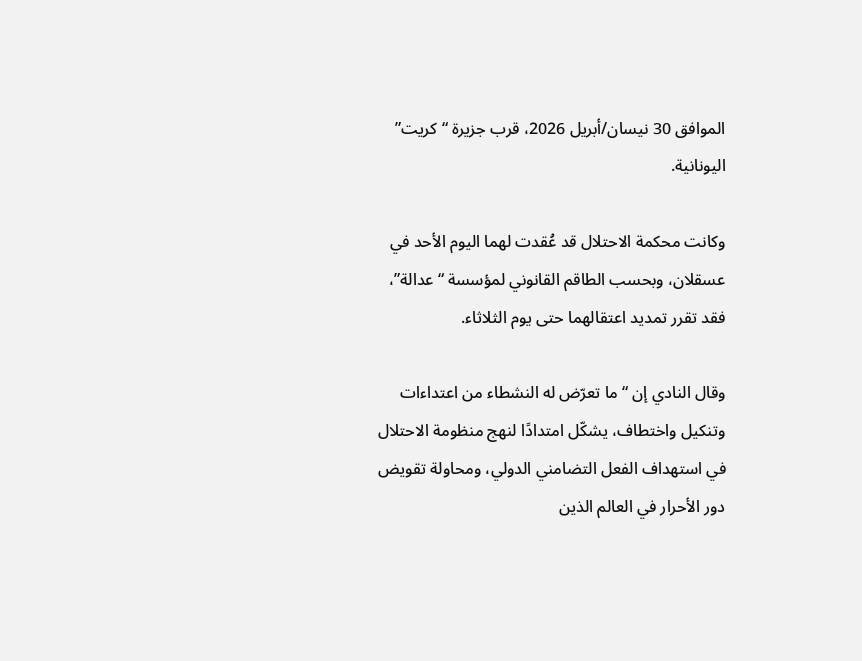الموافق 30 نيسان/أبريل 2026، قرب جزيرة “كريت” اليونانية.

وكانت محكمة الاحتلال قد عُقدت لهما اليوم الأحد في عسقلان، وبحسب الطاقم القانوني لمؤسسة “عدالة”، فقد تقرر تمديد اعتقالهما حتى يوم الثلاثاء.

وقال النادي إن “ما تعرّض له النشطاء من اعتداءات وتنكيل واختطاف، يشكّل امتدادًا لنهج منظومة الاحتلال في استهداف الفعل التضامني الدولي، ومحاولة تقويض دور الأحرار في العالم الذين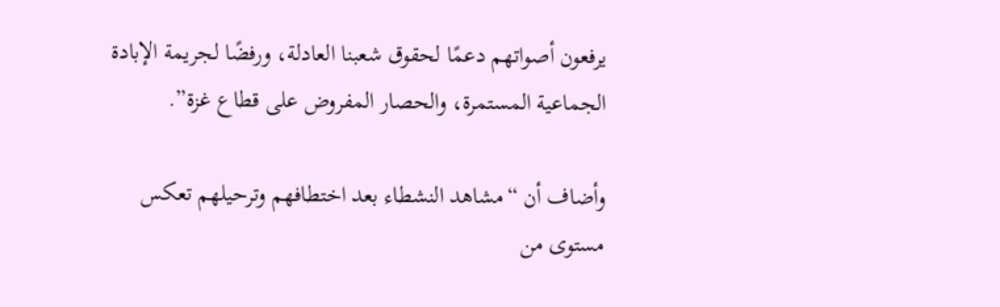يرفعون أصواتهم دعمًا لحقوق شعبنا العادلة، ورفضًا لجريمة الإبادة الجماعية المستمرة، والحصار المفروض على قطاع غزة”.

وأضاف أن “مشاهد النشطاء بعد اختطافهم وترحيلهم تعكس مستوى من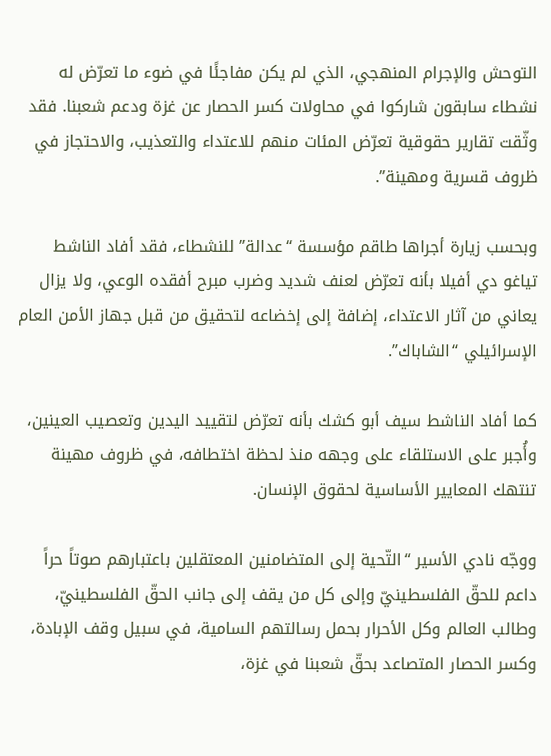التوحش والإجرام المنهجي، الذي لم يكن مفاجئًا في ضوء ما تعرّض له نشطاء سابقون شاركوا في محاولات كسر الحصار عن غزة ودعم شعبنا. فقد وثّقت تقارير حقوقية تعرّض المئات منهم للاعتداء والتعذيب، والاحتجاز في ظروف قسرية ومهينة”.

وبحسب زيارة أجراها طاقم مؤسسة “عدالة” للنشطاء، فقد أفاد الناشط تياغو دي أفيلا بأنه تعرّض لعنف شديد وضرب مبرح أفقده الوعي، ولا يزال يعاني من آثار الاعتداء، إضافة إلى إخضاعه لتحقيق من قبل جهاز الأمن العام الإسرائيلي “الشاباك”.

كما أفاد الناشط سيف أبو كشك بأنه تعرّض لتقييد اليدين وتعصيب العينين، وأُجبر على الاستلقاء على وجهه منذ لحظة اختطافه، في ظروف مهينة تنتهك المعايير الأساسية لحقوق الإنسان.

ووجّه نادي الأسير “التّحية إلى المتضامنين المعتقلين باعتبارهم صوتاً حراً داعم للحقّ الفلسطينيّ وإلى كل من يقف إلى جانب الحقّ الفلسطينيّ، وطالب العالم وكل الأحرار بحمل رسالتهم السامية، في سبيل وقف الإبادة، وكسر الحصار المتصاعد بحقّ شعبنا في غزة،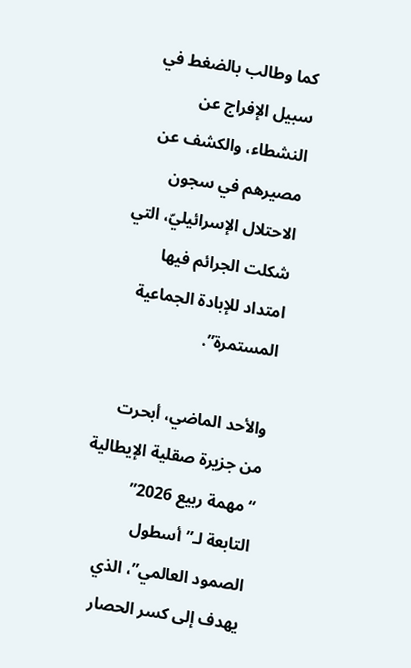كما وطالب بالضغط في سبيل الإفراج عن النشطاء، والكشف عن مصيرهم في سجون الاحتلال الإسرائيليّ، التي شكلت الجرائم فيها امتداد للإبادة الجماعية المستمرة”.

والأحد الماضي، أبحرت من جزيرة صقلية الإيطالية “مهمة ربيع 2026” التابعة لـ”أسطول الصمود العالمي”، الذي يهدف إلى كسر الحصار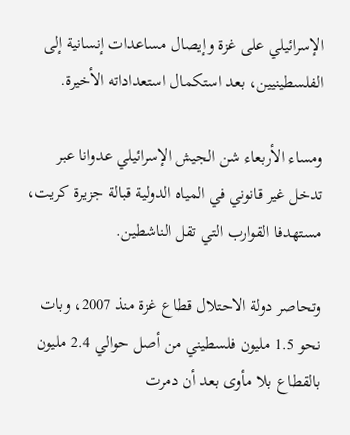الإسرائيلي على غزة وإيصال مساعدات إنسانية إلى الفلسطينيين، بعد استكمال استعداداته الأخيرة.

ومساء الأربعاء شن الجيش الإسرائيلي عدوانا عبر تدخل غير قانوني في المياه الدولية قبالة جزيرة كريت، مستهدفا القوارب التي تقل الناشطين.

وتحاصر دولة الاحتلال قطاع غزة منذ 2007، وبات نحو 1.5 مليون فلسطيني من أصل حوالي 2.4 مليون بالقطاع بلا مأوى بعد أن دمرت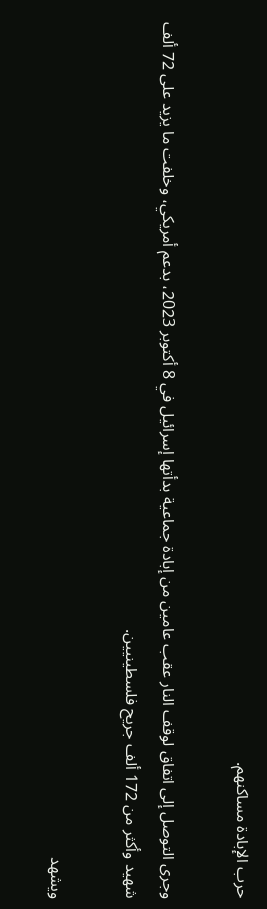حرب الإبادة مساكنهم.

وجرى التوصل إلى اتفاق لوقف النار عقب عامين من إبادة جماعية بدأتها إسرائيل في 8 أكتوبر 2023، بدعم أمريكي، وخلفت ما يزيد على 72 ألف شهيد وأكثر من 172 ألف جريح فلسطينيين.

ويشهد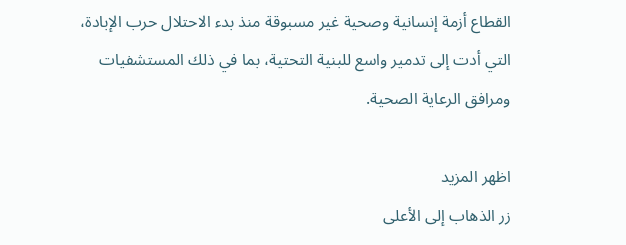القطاع أزمة إنسانية وصحية غير مسبوقة منذ بدء الاحتلال حرب الإبادة، التي أدت إلى تدمير واسع للبنية التحتية، بما في ذلك المستشفيات ومرافق الرعاية الصحية.

اظهر المزيد
زر الذهاب إلى الأعلى